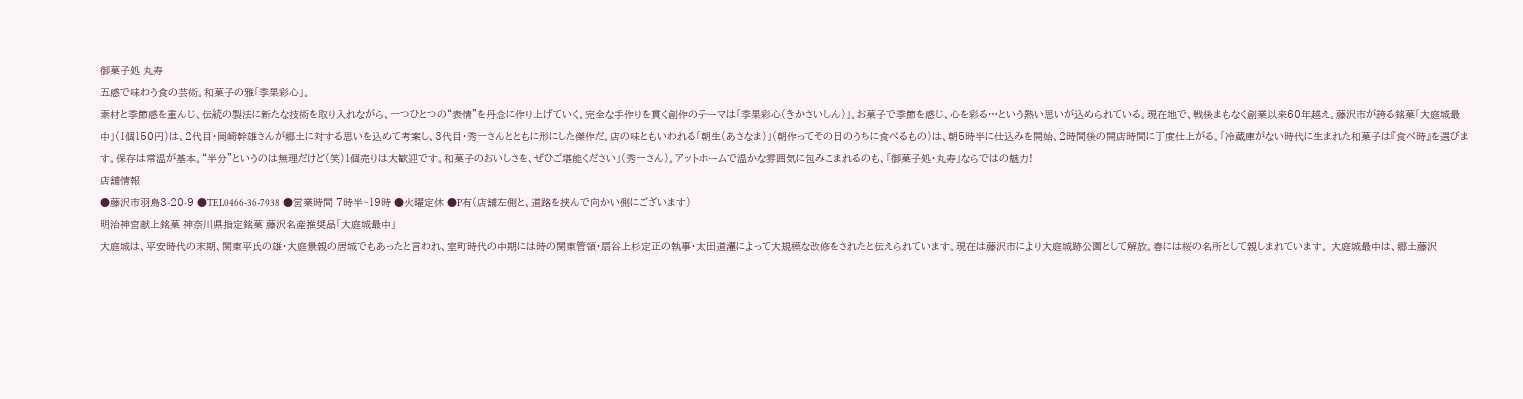御菓子処 丸寿
五感で味わう食の芸術。和菓子の雅「季果彩心」。
素材と季節感を重んじ、伝統の製法に新たな技術を取り入れながら、一つひとつの“表情”を丹念に作り上げていく。完全な手作りを貫く創作のテーマは「季果彩心(きかさいしん)」。お菓子で季節を感じ、心を彩る…という熱い思いが込められている。現在地で、戦後まもなく創業以来60年越え。藤沢市が誇る銘菓「大庭城最中」(1個150円)は、2代目・岡崎幹雄さんが郷土に対する思いを込めて考案し、3代目・秀一さんとともに形にした傑作だ。店の味ともいわれる「朝生(あさなま)」(朝作ってその日のうちに食べるもの)は、朝5時半に仕込みを開始、2時間後の開店時間に丁度仕上がる。「冷蔵庫がない時代に生まれた和菓子は『食べ時』を選びます。保存は常温が基本。“半分”というのは無理だけど(笑)1個売りは大歓迎です。和菓子のおいしさを、ぜひご堪能ください」(秀一さん)。アットホームで温かな雰囲気に包みこまれるのも、「御菓子処・丸寿」ならではの魅力!
店舗情報
●藤沢市羽鳥3-20-9 ●TEL0466-36-7938 ●営業時間 7時半~19時 ●火曜定休 ●P有(店舗左側と、道路を挟んで向かい側にございます)
明治神宮献上銘菓 神奈川県指定銘菓 藤沢名産推奨品「大庭城最中」
大庭城は、平安時代の末期、関東平氏の雄・大庭景親の居城でもあったと言われ、室町時代の中期には時の関東管領・扇谷上杉定正の執事・太田道灌によって大規模な改修をされたと伝えられています。現在は藤沢市により大庭城跡公園として解放。春には桜の名所として親しまれています。 大庭城最中は、郷土藤沢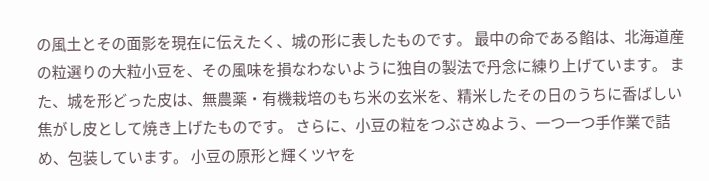の風土とその面影を現在に伝えたく、城の形に表したものです。 最中の命である餡は、北海道産の粒選りの大粒小豆を、その風味を損なわないように独自の製法で丹念に練り上げています。 また、城を形どった皮は、無農薬・有機栽培のもち米の玄米を、精米したその日のうちに香ばしい焦がし皮として焼き上げたものです。 さらに、小豆の粒をつぶさぬよう、一つ一つ手作業で詰め、包装しています。 小豆の原形と輝くツヤを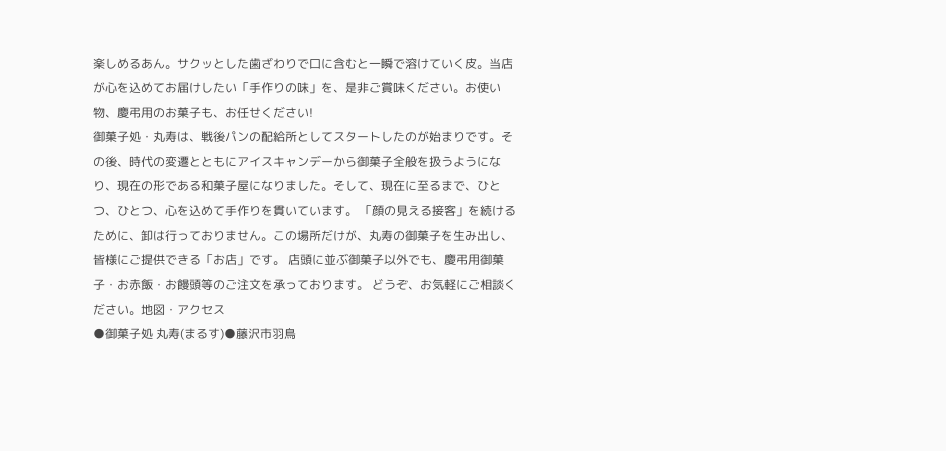楽しめるあん。サクッとした歯ざわりで口に含むと一瞬で溶けていく皮。当店が心を込めてお届けしたい「手作りの味」を、是非ご賞味ください。お使い物、慶弔用のお菓子も、お任せください!
御菓子処・丸寿は、戦後パンの配給所としてスタートしたのが始まりです。その後、時代の変遷とともにアイスキャンデーから御菓子全般を扱うようになり、現在の形である和菓子屋になりました。そして、現在に至るまで、ひとつ、ひとつ、心を込めて手作りを貫いています。 「顔の見える接客」を続けるために、卸は行っておりません。この場所だけが、丸寿の御菓子を生み出し、皆様にご提供できる「お店」です。 店頭に並ぶ御菓子以外でも、慶弔用御菓子・お赤飯・お饅頭等のご注文を承っております。 どうぞ、お気軽にご相談ください。地図・アクセス
●御菓子処 丸寿(まるす)●藤沢市羽鳥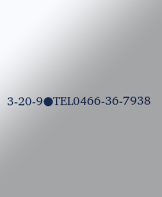3-20-9●TEL0466-36-7938